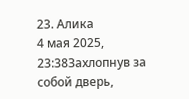23. Алика
4 мая 2025, 23:38Захлопнув за собой дверь,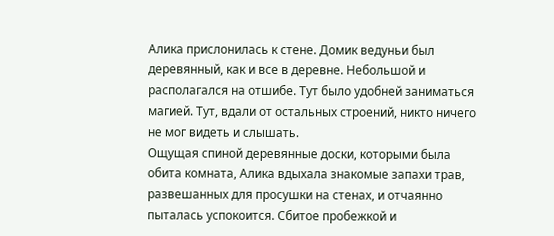Алика прислонилась к стене. Домик ведуньи был деревянный, как и все в деревне. Небольшой и располагался на отшибе. Тут было удобней заниматься магией. Тут, вдали от остальных строений, никто ничего не мог видеть и слышать.
Ощущая спиной деревянные доски, которыми была обита комната, Алика вдыхала знакомые запахи трав, развешанных для просушки на стенах, и отчаянно пыталась успокоится. Сбитое пробежкой и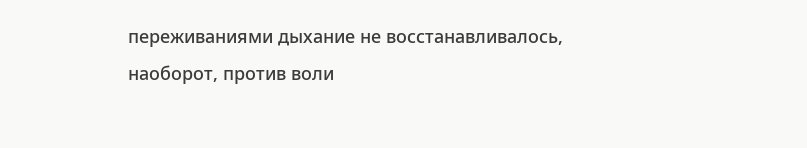переживаниями дыхание не восстанавливалось, наоборот, против воли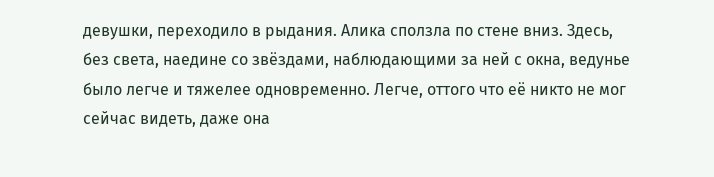девушки, переходило в рыдания. Алика сползла по стене вниз. Здесь, без света, наедине со звёздами, наблюдающими за ней с окна, ведунье было легче и тяжелее одновременно. Легче, оттого что её никто не мог сейчас видеть, даже она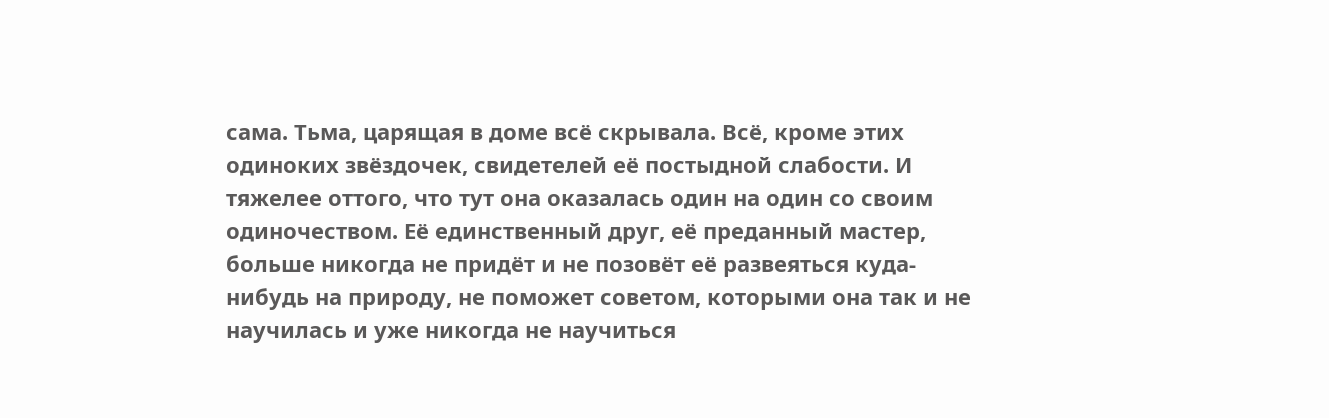сама. Тьма, царящая в доме всё скрывала. Всё, кроме этих одиноких звёздочек, свидетелей её постыдной слабости. И тяжелее оттого, что тут она оказалась один на один со своим одиночеством. Её единственный друг, её преданный мастер, больше никогда не придёт и не позовёт её развеяться куда-нибудь на природу, не поможет советом, которыми она так и не научилась и уже никогда не научиться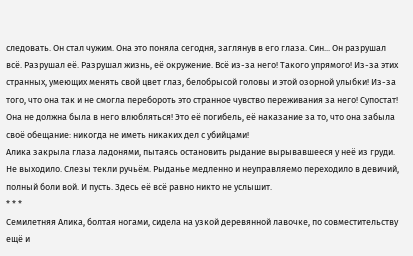следовать. Он стал чужим. Она это поняла сегодня, заглянув в его глаза. Син... Он разрушал всё. Разрушал её. Разрушал жизнь, её окружение. Всё из-за него! Такого упрямого! Из-за этих странных, умеющих менять свой цвет глаз, белобрысой головы и этой озорной улыбки! Из-за того, что она так и не смогла перебороть это странное чувство переживания за него! Супостат! Она не должна была в него влюбляться! Это её погибель, её наказание за то, что она забыла своё обещание: никогда не иметь никаких дел с убийцами!
Алика закрыла глаза ладонями, пытаясь остановить рыдание вырывавшееся у неё из груди. Не выходило. Слезы текли ручьём. Рыданье медленно и неуправляемо переходило в девичий, полный боли вой. И пусть. Здесь её всё равно никто не услышит.
* * *
Семилетняя Алика, болтая ногами, сидела на узкой деревянной лавочке, по совместительству ещё и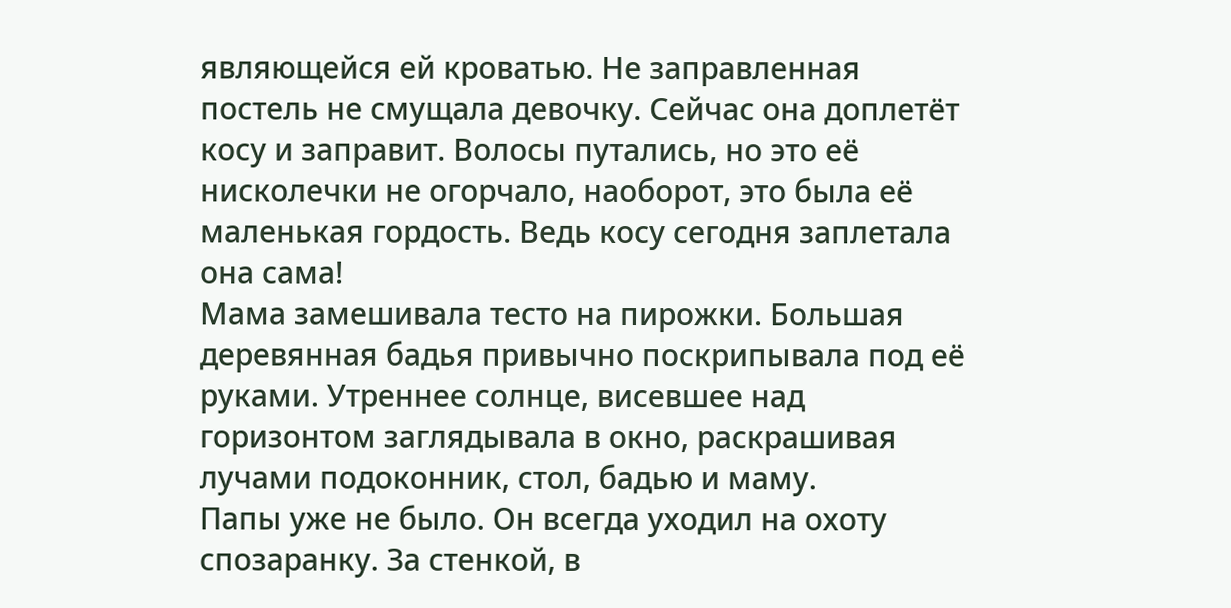являющейся ей кроватью. Не заправленная постель не смущала девочку. Сейчас она доплетёт косу и заправит. Волосы путались, но это её нисколечки не огорчало, наоборот, это была её маленькая гордость. Ведь косу сегодня заплетала она сама!
Мама замешивала тесто на пирожки. Большая деревянная бадья привычно поскрипывала под её руками. Утреннее солнце, висевшее над горизонтом заглядывала в окно, раскрашивая лучами подоконник, стол, бадью и маму.
Папы уже не было. Он всегда уходил на охоту спозаранку. За стенкой, в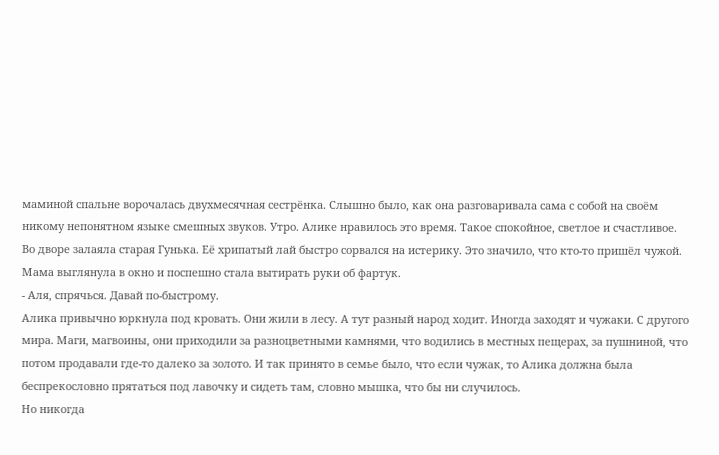маминой спальне ворочалась двухмесячная сестрёнка. Слышно было, как она разговаривала сама с собой на своём никому непонятном языке смешных звуков. Утро. Алике нравилось это время. Такое спокойное, светлое и счастливое.
Во дворе залаяла старая Гунька. Её хрипатый лай быстро сорвался на истерику. Это значило, что кто-то пришёл чужой. Мама выглянула в окно и поспешно стала вытирать руки об фартук.
- Аля, спрячься. Давай по-быстрому.
Алика привычно юркнула под кровать. Они жили в лесу. А тут разный народ ходит. Иногда заходят и чужаки. С другого мира. Маги, магвоины, они приходили за разноцветными камнями, что водились в местных пещерах, за пушниной, что потом продавали где-то далеко за золото. И так принято в семье было, что если чужак, то Алика должна была беспрекословно прятаться под лавочку и сидеть там, словно мышка, что бы ни случилось.
Но никогда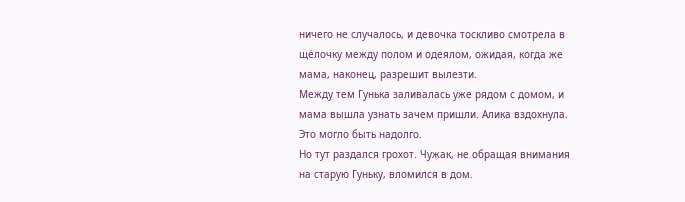ничего не случалось, и девочка тоскливо смотрела в щёлочку между полом и одеялом, ожидая, когда же мама, наконец, разрешит вылезти.
Между тем Гунька заливалась уже рядом с домом, и мама вышла узнать зачем пришли. Алика вздохнула. Это могло быть надолго.
Но тут раздался грохот. Чужак, не обращая внимания на старую Гуньку, вломился в дом.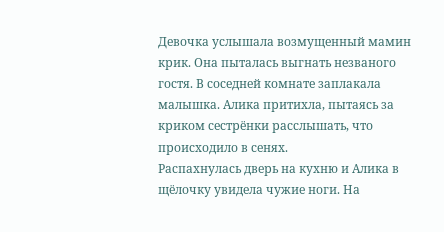Девочка услышала возмущенный мамин крик. Она пыталась выгнать незваного гостя. В соседней комнате заплакала малышка. Алика притихла, пытаясь за криком сестрёнки расслышать, что происходило в сенях.
Распахнулась дверь на кухню и Алика в щёлочку увидела чужие ноги. На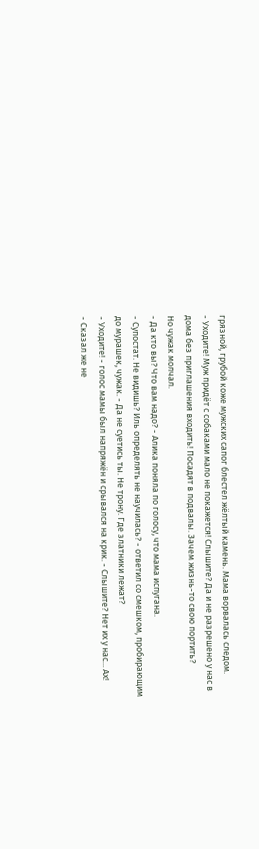грязной, грубой коже мужских сапог блестел жёлтый камень. Мама ворвалась следом.
- Уходите! Муж придёт с собаками мало не покажется! Слышите? Да и не разрешено у нас в дома без приглашения входить! Посадят в подвалы. Зачем жизнь-то свою портить?
Но чужак молчал.
- Да кто вы? Что вам надо? - Алика поняла по голосу, что мама испугана.
- Супостат. Не видишь? Иль определять не научилась? - ответил со смешком, пробирающим до мурашек, чужак. - Да не суетись ты. Не трону. Где златники лежат?
- Уходите! - голос мамы был напряжён и срывался на крик. - Слышите? Нет их у нас... Ах!
- Сказал же не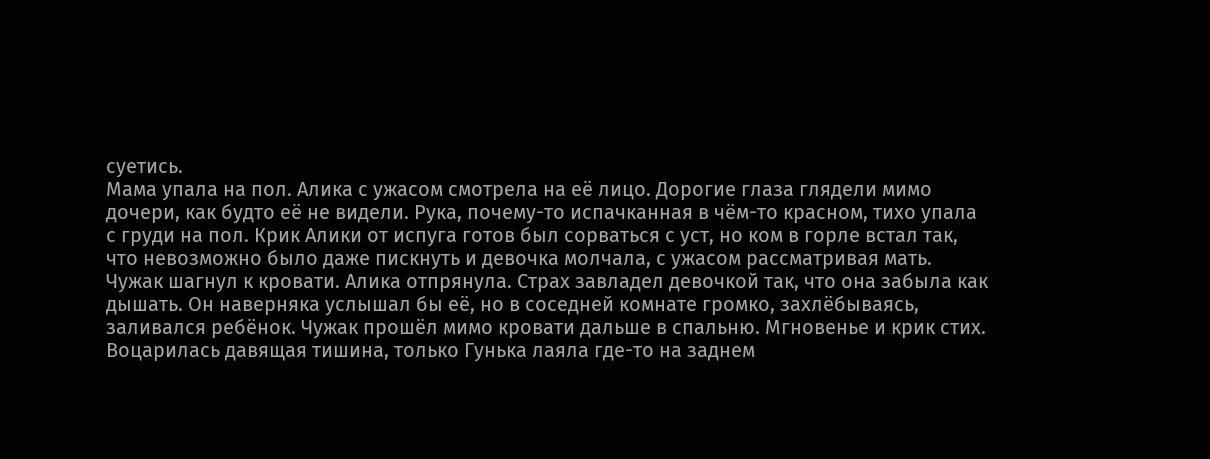суетись.
Мама упала на пол. Алика с ужасом смотрела на её лицо. Дорогие глаза глядели мимо дочери, как будто её не видели. Рука, почему-то испачканная в чём-то красном, тихо упала с груди на пол. Крик Алики от испуга готов был сорваться с уст, но ком в горле встал так, что невозможно было даже пискнуть и девочка молчала, с ужасом рассматривая мать. Чужак шагнул к кровати. Алика отпрянула. Страх завладел девочкой так, что она забыла как дышать. Он наверняка услышал бы её, но в соседней комнате громко, захлёбываясь, заливался ребёнок. Чужак прошёл мимо кровати дальше в спальню. Мгновенье и крик стих. Воцарилась давящая тишина, только Гунька лаяла где-то на заднем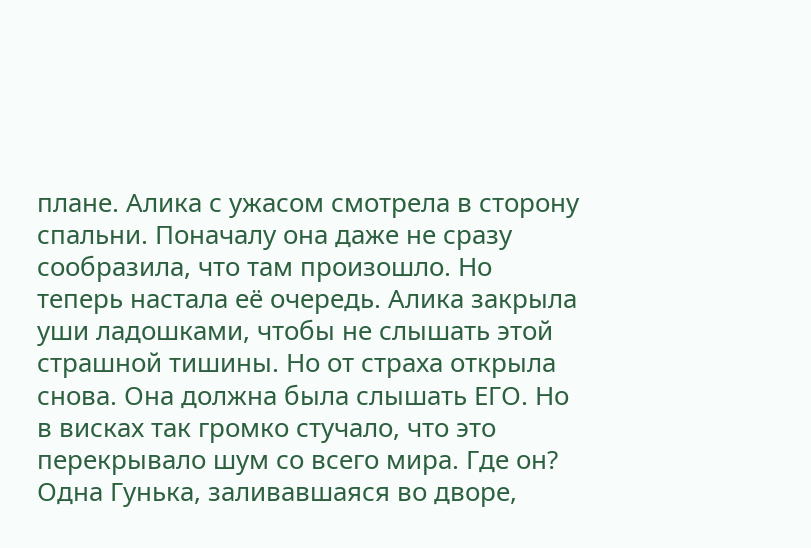плане. Алика с ужасом смотрела в сторону спальни. Поначалу она даже не сразу сообразила, что там произошло. Но теперь настала её очередь. Алика закрыла уши ладошками, чтобы не слышать этой страшной тишины. Но от страха открыла снова. Она должна была слышать ЕГО. Но в висках так громко стучало, что это перекрывало шум со всего мира. Где он?
Одна Гунька, заливавшаяся во дворе,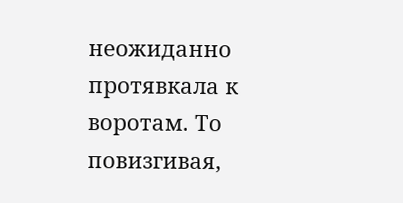неожиданно протявкала к воротам. То повизгивая,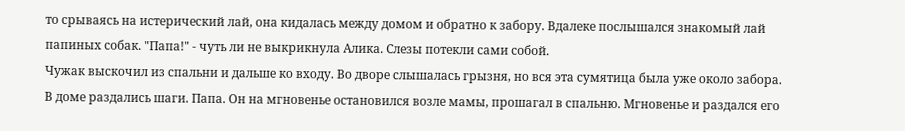то срываясь на истерический лай, она кидалась между домом и обратно к забору. Вдалеке послышался знакомый лай папиных собак. "Папа!" - чуть ли не выкрикнула Алика. Слезы потекли сами собой.
Чужак выскочил из спальни и дальше ко входу. Во дворе слышалась грызня, но вся эта сумятица была уже около забора. В доме раздались шаги. Папа. Он на мгновенье остановился возле мамы, прошагал в спальню. Мгновенье и раздался его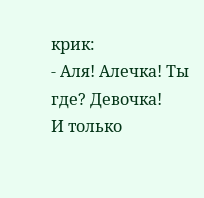крик:
- Аля! Алечка! Ты где? Девочка!
И только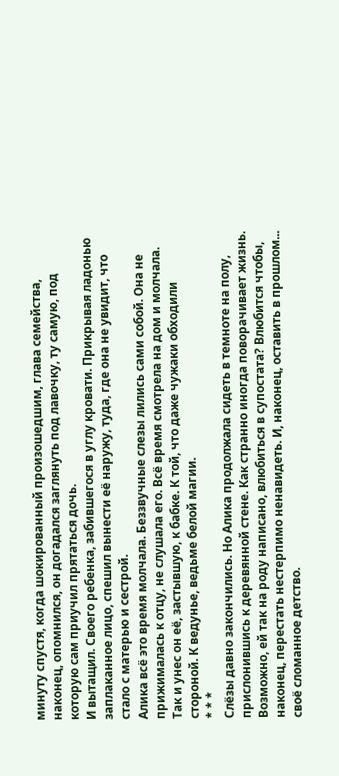минуту спустя, когда шокированный произошедшим, глава семейства, наконец, опомнился, он догадался заглянуть под лавочку, ту самую, под которую сам приучил прятаться дочь.
И вытащил. Своего ребенка, забившегося в углу кровати. Прикрывая ладонью заплаканное лицо, спешил вынести её наружу, туда, где она не увидит, что стало с матерью и сестрой.
Алика всё это время молчала. Беззвучные слезы лились сами собой. Она не прижималась к отцу, не слушала его. Всё время смотрела на дом и молчала. Так и унес он её, застывшую, к бабке. К той, что даже чужаки обходили стороной. К ведунье, ведьме белой магии.
* * *
Слёзы давно закончились. Но Алика продолжала сидеть в темноте на полу, прислонившись к деревянной стене. Как странно иногда поворачивает жизнь. Возможно, ей так на роду написано, влюбиться в супостата? Влюбится чтобы, наконец, перестать нестерпимо ненавидеть. И, наконец, оставить в прошлом... своё сломанное детство.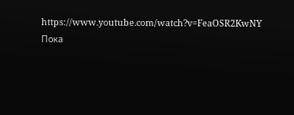https://www.youtube.com/watch?v=FeaOSR2KwNY
Пока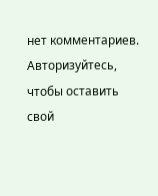нет комментариев. Авторизуйтесь, чтобы оставить свой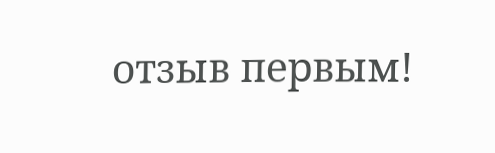отзыв первым!